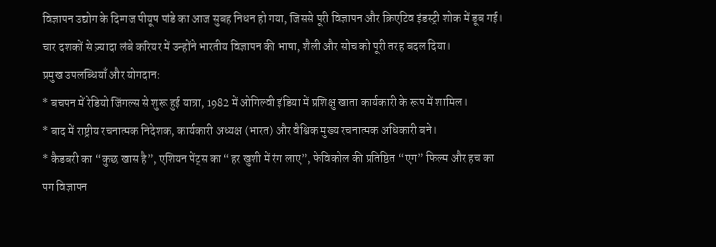विज्ञापन उद्योग के दिग्गज पीयूष पांडे का आज सुबह निधन हो गया, जिससे पूरी विज्ञापन और क्रिएटिव इंडस्ट्री शोक में डूब गई। चार दशकों से ज़्यादा लंबे करियर में उन्होंने भारतीय विज्ञापन की भाषा, शैली और सोच को पूरी तरह बदल दिया।
प्रमुख उपलब्धियाँ और योगदान:
* बचपन में रेडियो जिंगल्स से शुरू हुई यात्रा, 1982 में ओगिल्वी इंडिया में प्रशिक्षु खाता कार्यकारी के रूप में शामिल।
* बाद में राष्ट्रीय रचनात्मक निदेशक, कार्यकारी अध्यक्ष (भारत) और वैश्विक मुख्य रचनात्मक अधिकारी बने।
* कैडबरी का “कुछ खास है”, एशियन पेंट्स का “हर खुशी में रंग लाए”, फेविकोल की प्रतिष्ठित “एग” फिल्म और हच का पग विज्ञापन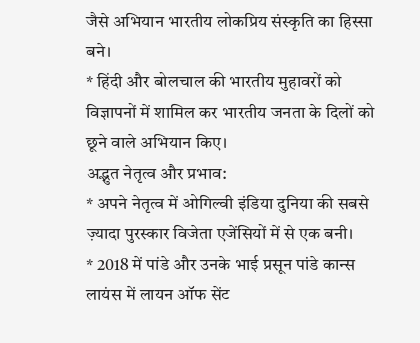जैसे अभियान भारतीय लोकप्रिय संस्कृति का हिस्सा बने।
* हिंदी और बोलचाल की भारतीय मुहावरों को विज्ञापनों में शामिल कर भारतीय जनता के दिलों को छूने वाले अभियान किए।
अद्भुत नेतृत्व और प्रभाव:
* अपने नेतृत्व में ओगिल्वी इंडिया दुनिया की सबसे ज़्यादा पुरस्कार विजेता एजेंसियों में से एक बनी।
* 2018 में पांडे और उनके भाई प्रसून पांडे कान्स लायंस में लायन ऑफ सेंट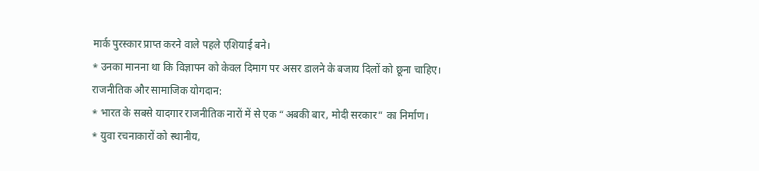मार्क पुरस्कार प्राप्त करने वाले पहले एशियाई बने।
* उनका मानना था कि विज्ञापन को केवल दिमाग पर असर डालने के बजाय दिलों को छूना चाहिए।
राजनीतिक और सामाजिक योगदान:
* भारत के सबसे यादगार राजनीतिक नारों में से एक “अबकी बार, मोदी सरकार” का निर्माण।
* युवा रचनाकारों को स्थानीय,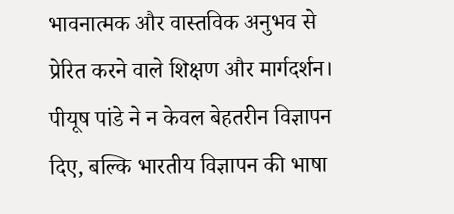भावनात्मक और वास्तविक अनुभव से प्रेरित करने वाले शिक्षण और मार्गदर्शन।
पीयूष पांडे ने न केवल बेहतरीन विज्ञापन दिए, बल्कि भारतीय विज्ञापन की भाषा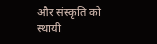और संस्कृति को स्थायी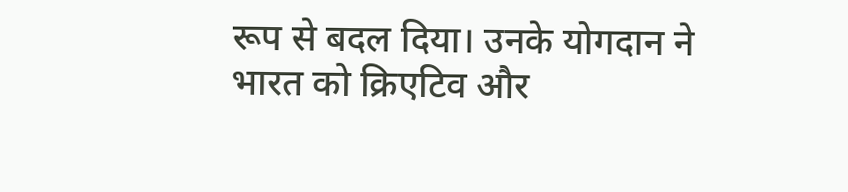रूप से बदल दिया। उनके योगदान ने भारत को क्रिएटिव और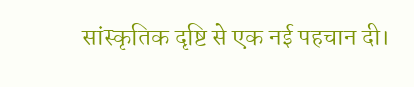सांस्कृतिक दृष्टि से एक नई पहचान दी।